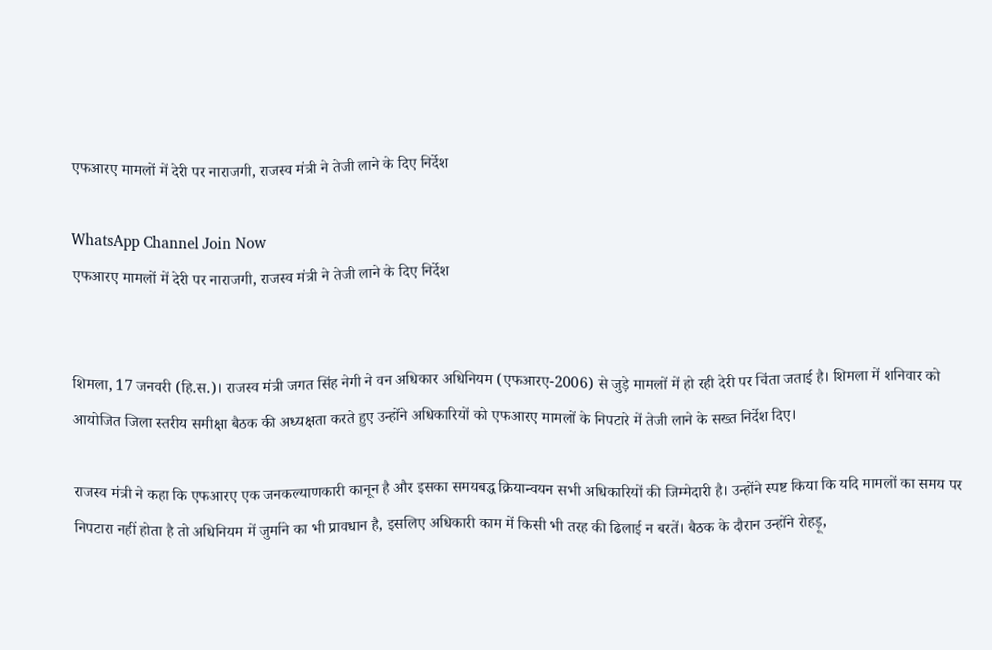एफआरए मामलों में देरी पर नाराजगी, राजस्व मंत्री ने तेजी लाने के दिए निर्देश

WhatsApp Channel Join Now
एफआरए मामलों में देरी पर नाराजगी, राजस्व मंत्री ने तेजी लाने के दिए निर्देश


शिमला, 17 जनवरी (हि.स.)। राजस्व मंत्री जगत सिंह नेगी ने वन अधिकार अधिनियम (एफआरए-2006) से जुड़े मामलों में हो रही देरी पर चिंता जताई है। शिमला में शनिवार को आयोजित जिला स्तरीय समीक्षा बैठक की अध्यक्षता करते हुए उन्होंने अधिकारियों को एफआरए मामलों के निपटारे में तेजी लाने के सख्त निर्देश दिए।

राजस्व मंत्री ने कहा कि एफआरए एक जनकल्याणकारी कानून है और इसका समयबद्ध क्रियान्वयन सभी अधिकारियों की जिम्मेदारी है। उन्होंने स्पष्ट किया कि यदि मामलों का समय पर निपटारा नहीं होता है तो अधिनियम में जुर्माने का भी प्रावधान है, इसलिए अधिकारी काम में किसी भी तरह की ढिलाई न बरतें। बैठक के दौरान उन्होंने रोहड़ू,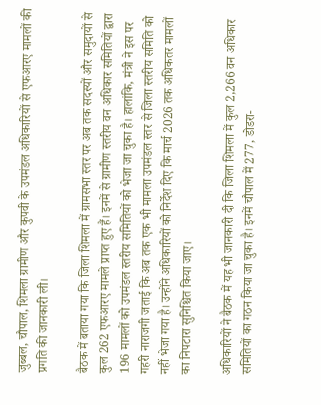जुब्बल, चौपाल, शिमला ग्रामीण और कुपवी के उपमंडल अधिकारियों से एफआरए मामलों की प्रगति की जानकारी ली।

बैठक में बताया गया कि जिला शिमला में ग्रामसभा स्तर पर अब तक सदस्यों और समुदायों से कुल 262 एफआरए मामले प्राप्त हुए हैं। इनमें से ग्रामीण स्तरीय वन अधिकार समितियों द्वारा 196 मामलों को उपमंडल स्तरीय समितियों को भेजा जा चुका है। हालांकि, मंत्री ने इस पर गहरी नाराजगी जताई कि अब तक एक भी मामला उपमंडल स्तर से जिला स्तरीय समिति को नहीं भेजा गया है। उन्होंने अधिकारियों को निर्देश दिए कि मार्च 2026 तक अधिकतर मामलों का निपटारा सुनिश्चित किया जाए।

अधिकारियों ने बैठक में यह भी जानकारी दी कि जिला शिमला में कुल 2,266 वन अधिकार समितियों का गठन किया जा चुका है। इनमें चौपाल में 277, डोडरा-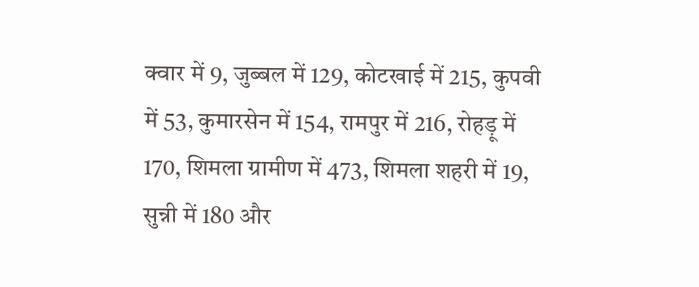क्वार में 9, जुब्बल में 129, कोटखाई में 215, कुपवी में 53, कुमारसेन में 154, रामपुर में 216, रोहड़ू में 170, शिमला ग्रामीण में 473, शिमला शहरी में 19, सुन्नी में 180 और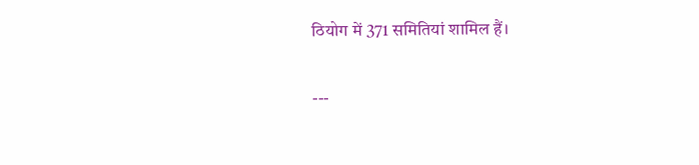ठियोग में 371 समितियां शामिल हैं।

---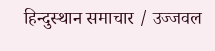हिन्दुस्थान समाचार / उज्जवल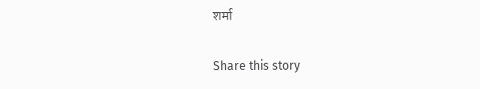शर्मा

Share this story